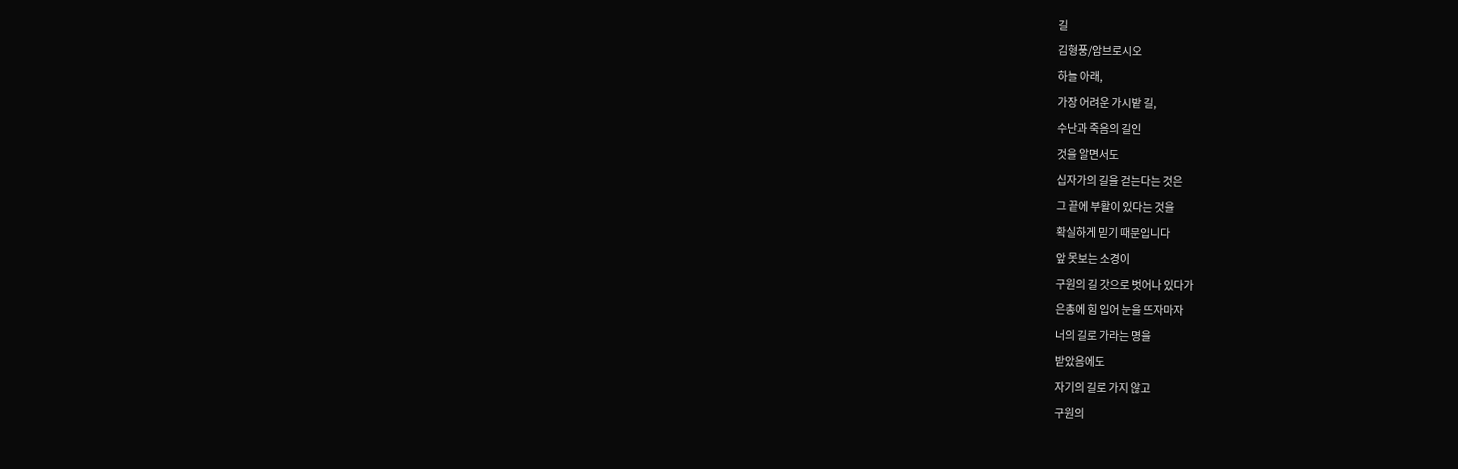길
김형풍/암브로시오
하늘 아래,
가장 어려운 가시밭 길,
수난과 죽음의 길인
것을 알면서도
십자가의 길을 걷는다는 것은
그 끝에 부활이 있다는 것을
확실하게 믿기 때문입니다
앞 못보는 소경이
구원의 길 갓으로 벗어나 있다가
은총에 힘 입어 눈을 뜨자마자
너의 길로 가라는 명을
받았음에도
자기의 길로 가지 않고
구원의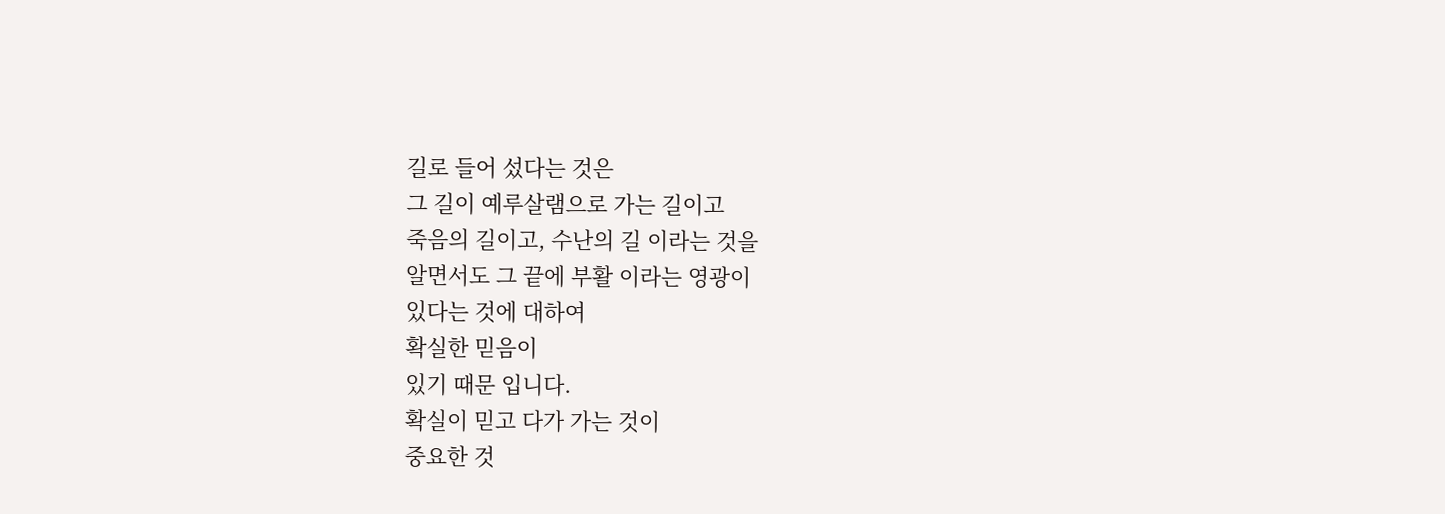길로 들어 섰다는 것은
그 길이 예루살램으로 가는 길이고
죽음의 길이고, 수난의 길 이라는 것을
알면서도 그 끝에 부활 이라는 영광이
있다는 것에 대하여
확실한 믿음이
있기 때문 입니다.
확실이 믿고 다가 가는 것이
중요한 것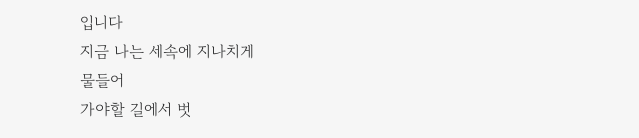입니다
지금 나는 세속에 지나치게
물들어
가야할 길에서 벗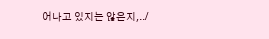어나고 있지는 않은지,../